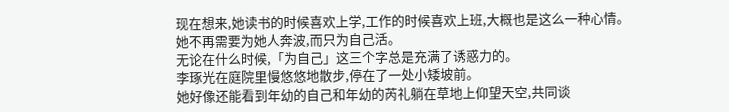现在想来,她读书的时候喜欢上学,工作的时候喜欢上班,大概也是这么一种心情。
她不再需要为她人奔波,而只为自己活。
无论在什么时候,「为自己」这三个字总是充满了诱惑力的。
李琢光在庭院里慢悠悠地散步,停在了一处小矮坡前。
她好像还能看到年幼的自己和年幼的芮礼躺在草地上仰望天空,共同谈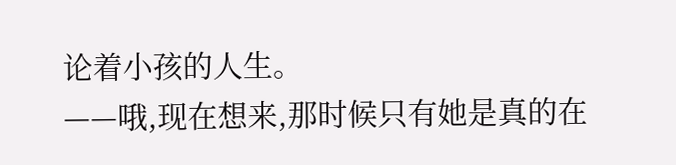论着小孩的人生。
——哦,现在想来,那时候只有她是真的在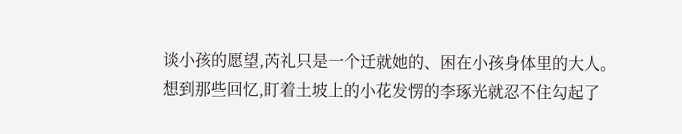谈小孩的愿望,芮礼只是一个迁就她的、困在小孩身体里的大人。
想到那些回忆,盯着土坡上的小花发愣的李琢光就忍不住勾起了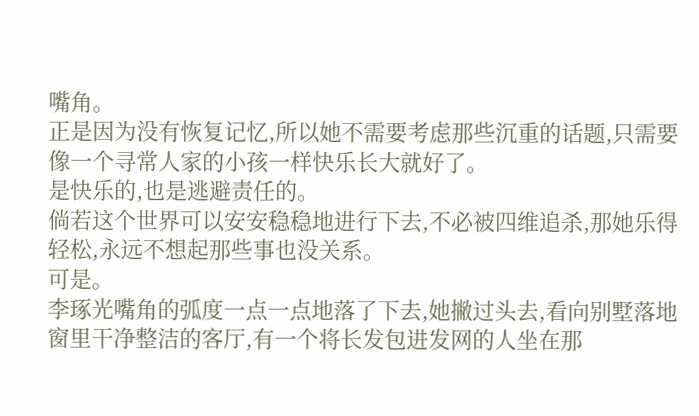嘴角。
正是因为没有恢复记忆,所以她不需要考虑那些沉重的话题,只需要像一个寻常人家的小孩一样快乐长大就好了。
是快乐的,也是逃避责任的。
倘若这个世界可以安安稳稳地进行下去,不必被四维追杀,那她乐得轻松,永远不想起那些事也没关系。
可是。
李琢光嘴角的弧度一点一点地落了下去,她撇过头去,看向别墅落地窗里干净整洁的客厅,有一个将长发包进发网的人坐在那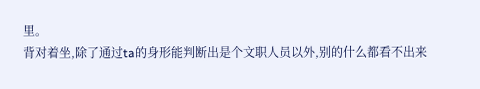里。
背对着坐,除了通过ta的身形能判断出是个文职人员以外,别的什么都看不出来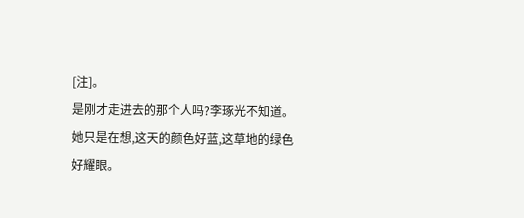[注]。
是刚才走进去的那个人吗?李琢光不知道。
她只是在想,这天的颜色好蓝,这草地的绿色好耀眼。